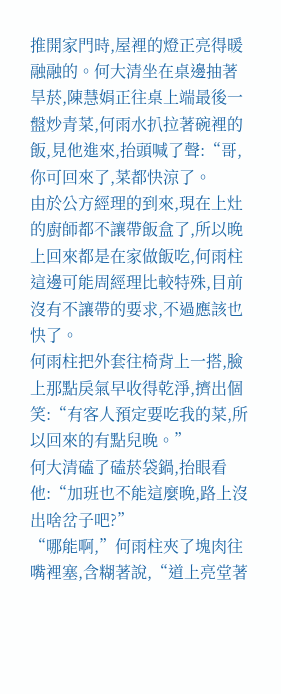推開家門時,屋裡的燈正亮得暖融融的。何大清坐在桌邊抽著旱菸,陳慧娟正往桌上端最後一盤炒青菜,何雨水扒拉著碗裡的飯,見他進來,抬頭喊了聲:“哥,你可回來了,菜都快涼了。
由於公方經理的到來,現在上灶的廚師都不讓帶飯盒了,所以晚上回來都是在家做飯吃,何雨柱這邊可能周經理比較特殊,目前沒有不讓帶的要求,不過應該也快了。
何雨柱把外套往椅背上一搭,臉上那點戾氣早收得乾淨,擠出個笑:“有客人預定要吃我的菜,所以回來的有點兒晚。”
何大清磕了磕菸袋鍋,抬眼看他:“加班也不能這麼晚,路上沒出啥岔子吧?”
“哪能啊,”何雨柱夾了塊肉往嘴裡塞,含糊著說,“道上亮堂著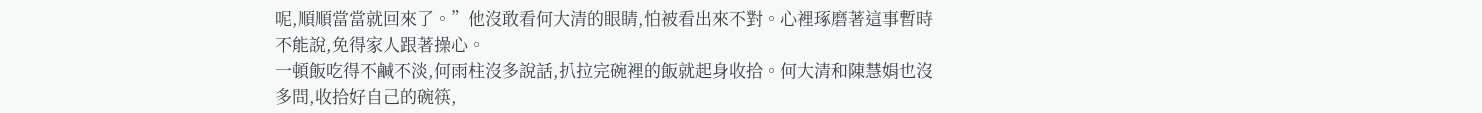呢,順順當當就回來了。”他沒敢看何大清的眼睛,怕被看出來不對。心裡琢磨著這事暫時不能說,免得家人跟著操心。
一頓飯吃得不鹹不淡,何雨柱沒多說話,扒拉完碗裡的飯就起身收拾。何大清和陳慧娟也沒多問,收拾好自己的碗筷,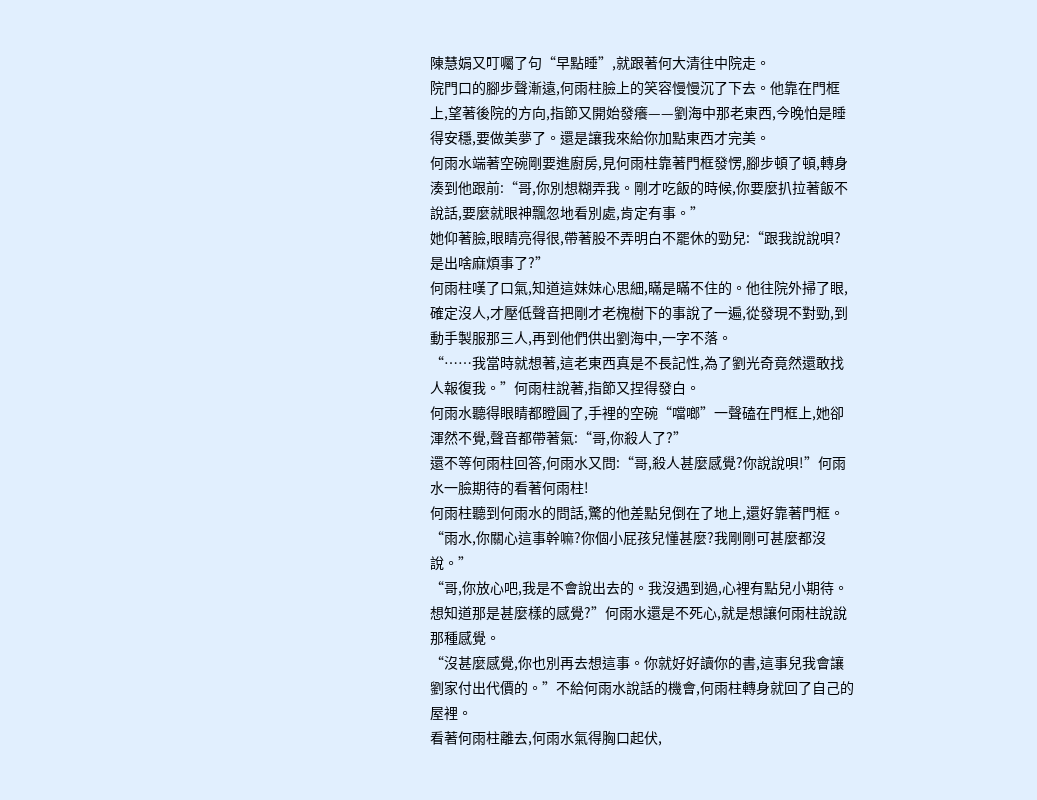陳慧娟又叮囑了句“早點睡”,就跟著何大清往中院走。
院門口的腳步聲漸遠,何雨柱臉上的笑容慢慢沉了下去。他靠在門框上,望著後院的方向,指節又開始發癢——劉海中那老東西,今晚怕是睡得安穩,要做美夢了。還是讓我來給你加點東西才完美。
何雨水端著空碗剛要進廚房,見何雨柱靠著門框發愣,腳步頓了頓,轉身湊到他跟前:“哥,你別想糊弄我。剛才吃飯的時候,你要麼扒拉著飯不說話,要麼就眼神飄忽地看別處,肯定有事。”
她仰著臉,眼睛亮得很,帶著股不弄明白不罷休的勁兒:“跟我說說唄?是出啥麻煩事了?”
何雨柱嘆了口氣,知道這妹妹心思細,瞞是瞞不住的。他往院外掃了眼,確定沒人,才壓低聲音把剛才老槐樹下的事說了一遍,從發現不對勁,到動手製服那三人,再到他們供出劉海中,一字不落。
“……我當時就想著,這老東西真是不長記性,為了劉光奇竟然還敢找人報復我。”何雨柱說著,指節又捏得發白。
何雨水聽得眼睛都瞪圓了,手裡的空碗“噹啷”一聲磕在門框上,她卻渾然不覺,聲音都帶著氣:“哥,你殺人了?”
還不等何雨柱回答,何雨水又問:“哥,殺人甚麼感覺?你說說唄!”何雨水一臉期待的看著何雨柱!
何雨柱聽到何雨水的問話,驚的他差點兒倒在了地上,還好靠著門框。“雨水,你關心這事幹嘛?你個小屁孩兒懂甚麼?我剛剛可甚麼都沒說。”
“哥,你放心吧,我是不會說出去的。我沒遇到過,心裡有點兒小期待。想知道那是甚麼樣的感覺?”何雨水還是不死心,就是想讓何雨柱說說那種感覺。
“沒甚麼感覺,你也別再去想這事。你就好好讀你的書,這事兒我會讓劉家付出代價的。”不給何雨水說話的機會,何雨柱轉身就回了自己的屋裡。
看著何雨柱離去,何雨水氣得胸口起伏,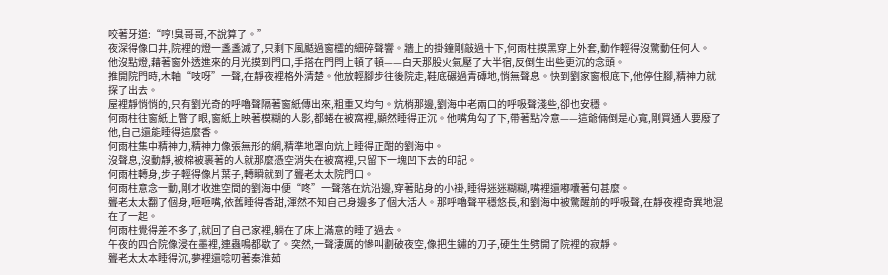咬著牙道:“哼!臭哥哥,不說算了。”
夜深得像口井,院裡的燈一盞盞滅了,只剩下風颳過窗欞的細碎聲響。牆上的掛鐘剛敲過十下,何雨柱摸黑穿上外套,動作輕得沒驚動任何人。
他沒點燈,藉著窗外透進來的月光摸到門口,手搭在門閂上頓了頓——白天那股火氣壓了大半宿,反倒生出些更沉的念頭。
推開院門時,木軸“吱呀”一聲,在靜夜裡格外清楚。他放輕腳步往後院走,鞋底碾過青磚地,悄無聲息。快到劉家窗根底下,他停住腳,精神力就探了出去。
屋裡靜悄悄的,只有劉光奇的呼嚕聲隔著窗紙傳出來,粗重又均勻。炕梢那邊,劉海中老兩口的呼吸聲淺些,卻也安穩。
何雨柱往窗紙上瞥了眼,窗紙上映著模糊的人影,都蜷在被窩裡,顯然睡得正沉。他嘴角勾了下,帶著點冷意——這爺倆倒是心寬,剛買通人要廢了他,自己還能睡得這麼香。
何雨柱集中精神力,精神力像張無形的網,精準地罩向炕上睡得正酣的劉海中。
沒聲息,沒動靜,被棉被裹著的人就那麼憑空消失在被窩裡,只留下一塊凹下去的印記。
何雨柱轉身,步子輕得像片葉子,轉瞬就到了聾老太太院門口。
何雨柱意念一動,剛才收進空間的劉海中便“咚”一聲落在炕沿邊,穿著貼身的小褂,睡得迷迷糊糊,嘴裡還嘟囔著句甚麼。
聾老太太翻了個身,咂咂嘴,依舊睡得香甜,渾然不知自己身邊多了個大活人。那呼嚕聲平穩悠長,和劉海中被驚醒前的呼吸聲,在靜夜裡奇異地混在了一起。
何雨柱覺得差不多了,就回了自己家裡,躺在了床上滿意的睡了過去。
午夜的四合院像浸在墨裡,連蟲鳴都歇了。突然,一聲淒厲的慘叫劃破夜空,像把生鏽的刀子,硬生生劈開了院裡的寂靜。
聾老太太本睡得沉,夢裡還唸叨著秦淮茹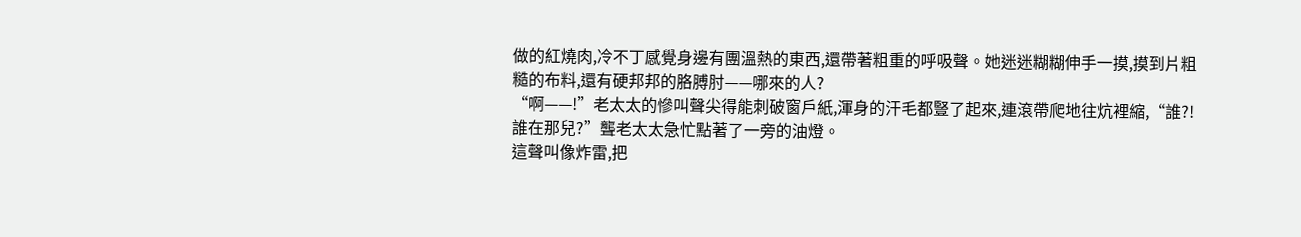做的紅燒肉,冷不丁感覺身邊有團溫熱的東西,還帶著粗重的呼吸聲。她迷迷糊糊伸手一摸,摸到片粗糙的布料,還有硬邦邦的胳膊肘——哪來的人?
“啊——!”老太太的慘叫聲尖得能刺破窗戶紙,渾身的汗毛都豎了起來,連滾帶爬地往炕裡縮,“誰?!誰在那兒?”聾老太太急忙點著了一旁的油燈。
這聲叫像炸雷,把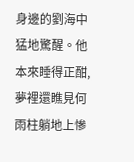身邊的劉海中猛地驚醒。他本來睡得正酣,夢裡還瞧見何雨柱躺地上慘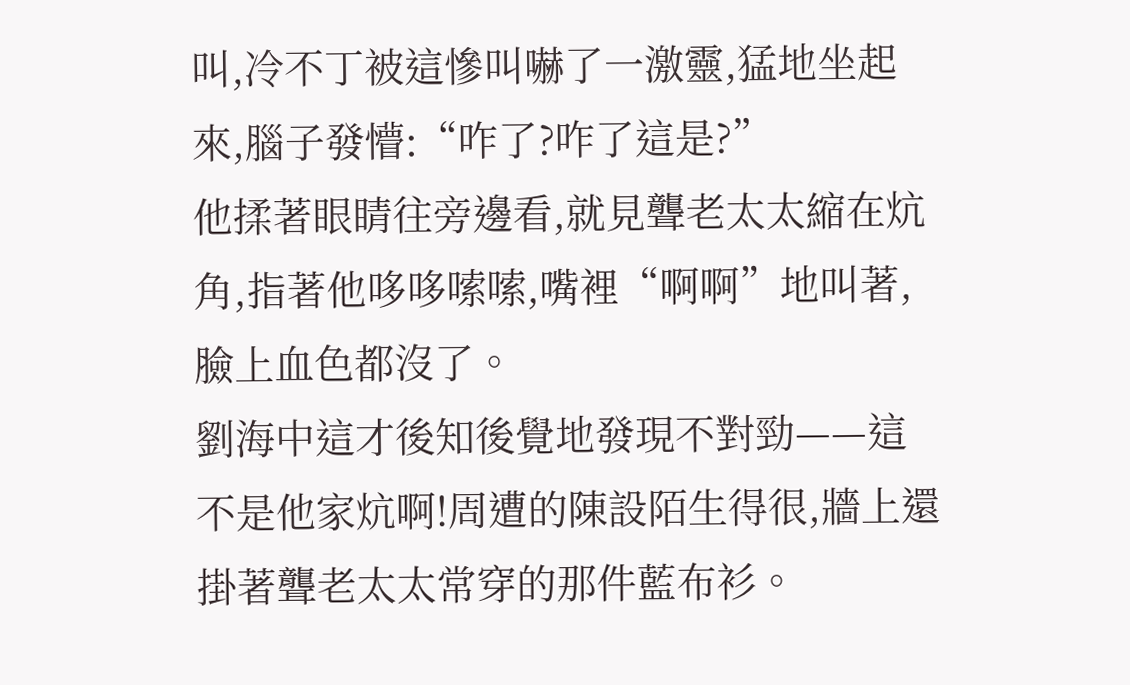叫,冷不丁被這慘叫嚇了一激靈,猛地坐起來,腦子發懵:“咋了?咋了這是?”
他揉著眼睛往旁邊看,就見聾老太太縮在炕角,指著他哆哆嗦嗦,嘴裡“啊啊”地叫著,臉上血色都沒了。
劉海中這才後知後覺地發現不對勁——這不是他家炕啊!周遭的陳設陌生得很,牆上還掛著聾老太太常穿的那件藍布衫。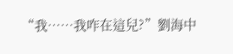“我……我咋在這兒?”劉海中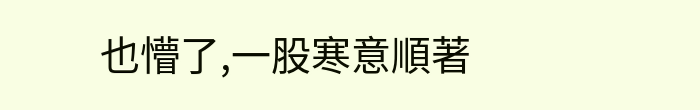也懵了,一股寒意順著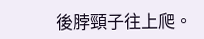後脖頸子往上爬。